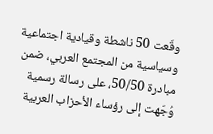وقّعت 50 ناشطة وقيادية اجتماعية وسياسية من المجتمع العربي، ضمن مبادرة 50/50، على رسالة رسمية وُجّهت إلى رؤساء الأحزاب العربية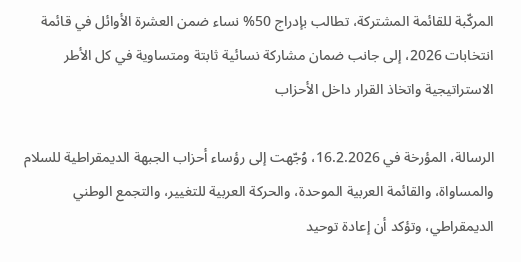المركّبة للقائمة المشتركة، تطالب بإدراج 50% نساء ضمن العشرة الأوائل في قائمة انتخابات 2026، إلى جانب ضمان مشاركة نسائية ثابتة ومتساوية في كل الأطر الاستراتيجية واتخاذ القرار داخل الأحزاب

الرسالة، المؤرخة في 16.2.2026، وُجّهت إلى رؤساء أحزاب الجبهة الديمقراطية للسلام والمساواة، والقائمة العربية الموحدة، والحركة العربية للتغيير، والتجمع الوطني الديمقراطي، وتؤكد أن إعادة توحيد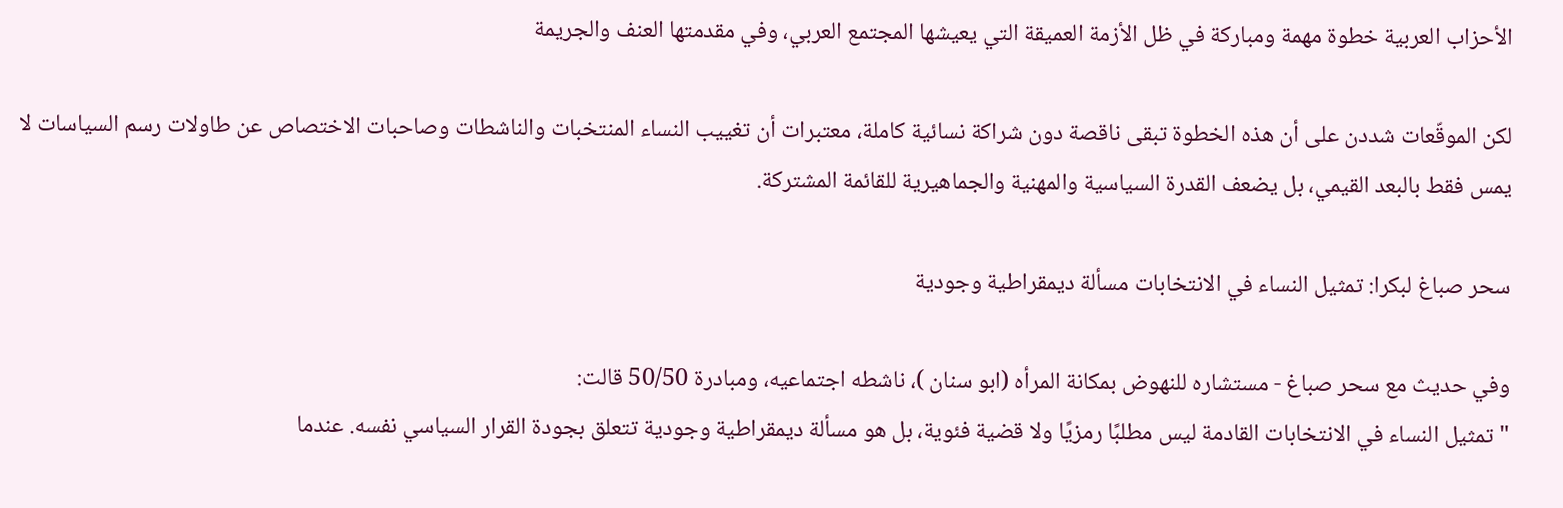الأحزاب العربية خطوة مهمة ومباركة في ظل الأزمة العميقة التي يعيشها المجتمع العربي، وفي مقدمتها العنف والجريمة

لكن الموقّعات شددن على أن هذه الخطوة تبقى ناقصة دون شراكة نسائية كاملة، معتبرات أن تغييب النساء المنتخبات والناشطات وصاحبات الاختصاص عن طاولات رسم السياسات لا يمس فقط بالبعد القيمي، بل يضعف القدرة السياسية والمهنية والجماهيرية للقائمة المشتركة.

سحر صباغ لبكرا: تمثيل النساء في الانتخابات مسألة ديمقراطية وجودية

وفي حديث مع سحر صباغ - مستشاره للنهوض بمكانة المرأه (ابو سنان )، ناشطه اجتماعيه، ومبادرة 50/50 قالت:
"تمثيل النساء في الانتخابات القادمة ليس مطلبًا رمزيًا ولا قضية فئوية، بل هو مسألة ديمقراطية وجودية تتعلق بجودة القرار السياسي نفسه. عندما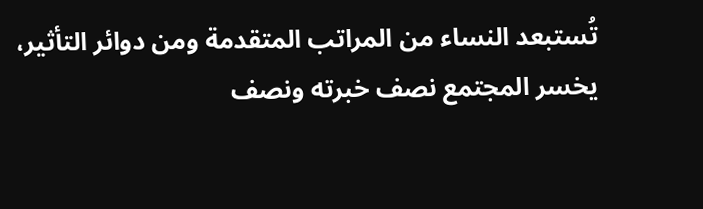تُستبعد النساء من المراتب المتقدمة ومن دوائر التأثير، يخسر المجتمع نصف خبرته ونصف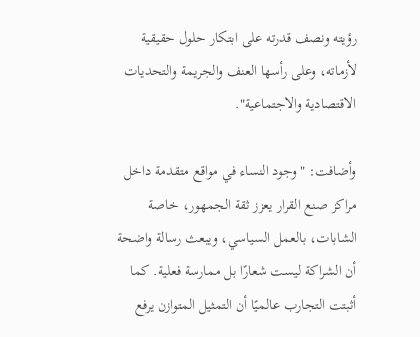رؤيته ونصف قدرته على ابتكار حلول حقيقية لأزماته، وعلى رأسها العنف والجريمة والتحديات الاقتصادية والاجتماعية".

وأضافت: "وجود النساء في مواقع متقدمة داخل مراكز صنع القرار يعزز ثقة الجمهور، خاصة الشابات، بالعمل السياسي، ويبعث رسالة واضحة أن الشراكة ليست شعارًا بل ممارسة فعلية. كما أثبتت التجارب عالميًا أن التمثيل المتوازن يرفع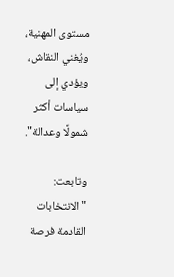مستوى المهنية، ويُغني النقاش، ويؤدي إلى سياسات أكثر شمولًا وعدالة".

وتابعت: "الانتخابات القادمة فرصة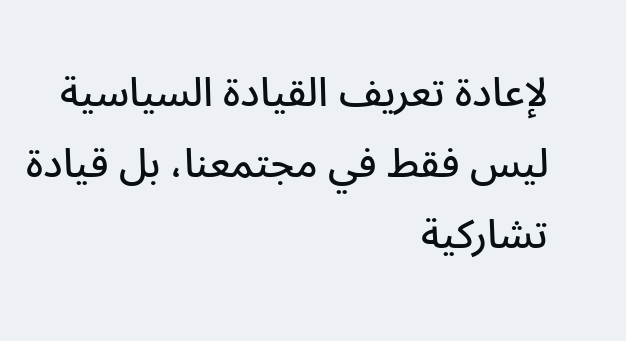لإعادة تعريف القيادة السياسية ليس فقط في مجتمعنا، بل قيادة تشاركية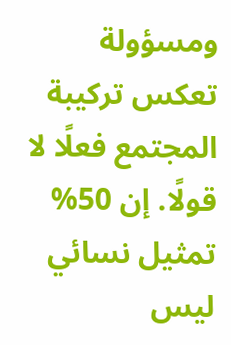ومسؤولة تعكس تركيبة المجتمع فعلًا لا قولًا. إن 50% تمثيل نسائي ليس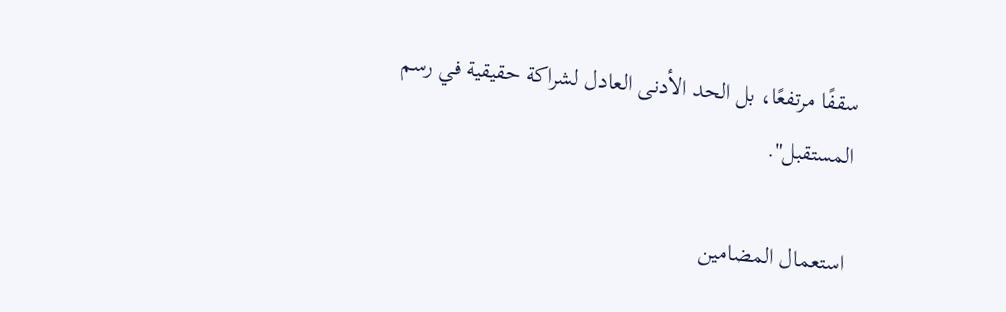سقفًا مرتفعًا، بل الحد الأدنى العادل لشراكة حقيقية في رسم المستقبل".

استعمال المضامين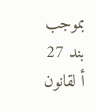بموجب بند 27 أ لقانون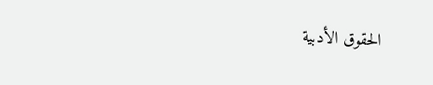الحقوق الأدبية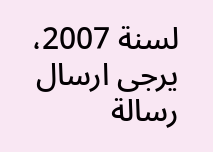لسنة 2007، يرجى ارسال رسالة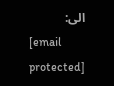الى:
[email protected]